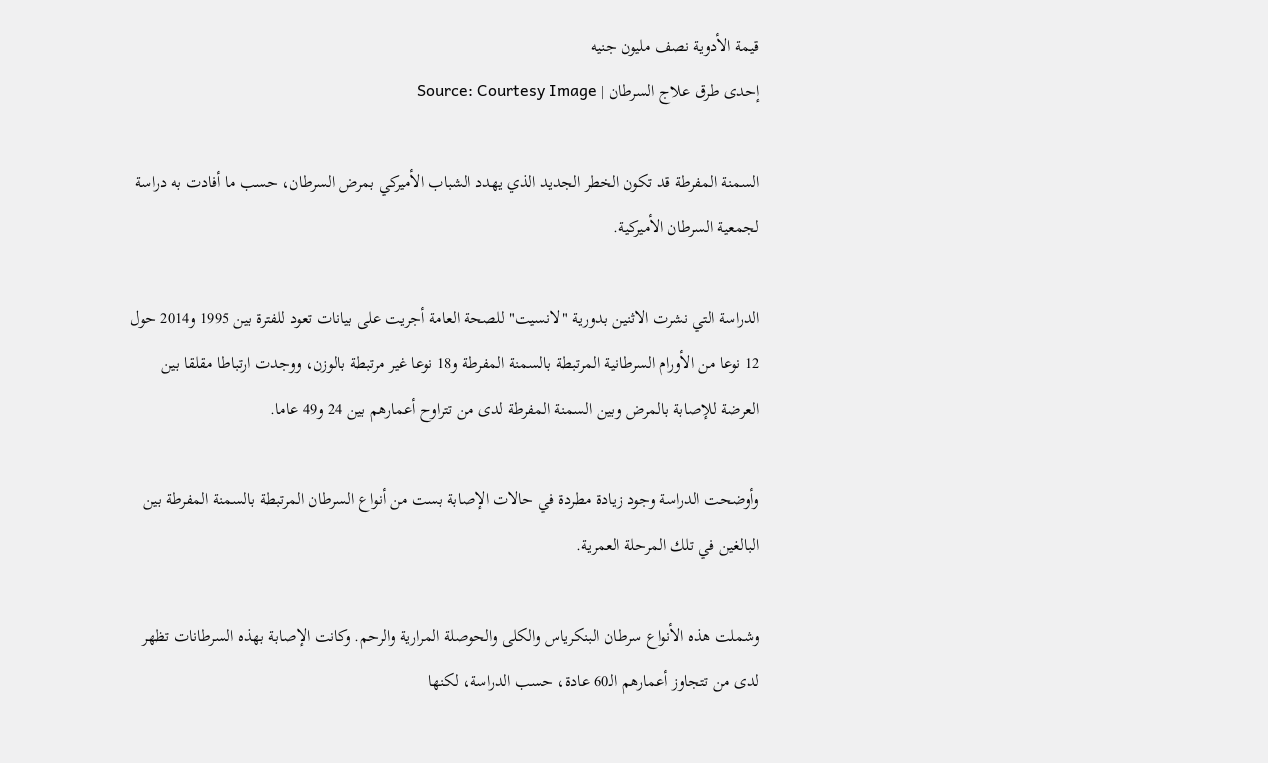قيمة الأدوية نصف مليون جنيه
إحدى طرق علاج السرطان | Source: Courtesy Image

السمنة المفرطة قد تكون الخطر الجديد الذي يهدد الشباب الأميركي بمرض السرطان، حسب ما أفادت به دراسة لجمعية السرطان الأميركية.

الدراسة التي نشرت الاثنين بدورية "لانسيت" للصحة العامة أجريت على بيانات تعود للفترة بين 1995 و2014 حول 12 نوعا من الأورام السرطانية المرتبطة بالسمنة المفرطة و18 نوعا غير مرتبطة بالوزن، ووجدت ارتباطا مقلقا بين العرضة للإصابة بالمرض وبين السمنة المفرطة لدى من تتراوح أعمارهم بين 24 و49 عاما.

وأوضحت الدراسة وجود زيادة مطردة في حالات الإصابة بست من أنواع السرطان المرتبطة بالسمنة المفرطة بين البالغين في تلك المرحلة العمرية.

وشملت هذه الأنواع سرطان البنكرياس والكلى والحوصلة المرارية والرحم. وكانت الإصابة بهذه السرطانات تظهر لدى من تتجاوز أعمارهم الـ60 عادة، حسب الدراسة، لكنها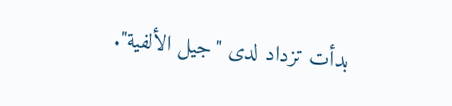بدأت تزداد لدى "جيل الألفية".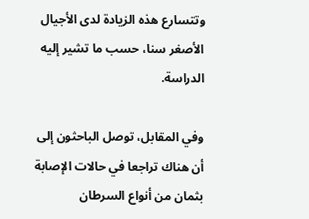وتتسارع هذه الزيادة لدى الأجيال الأصغر سنا، حسب ما تشير إليه الدراسة.

وفي المقابل، توصل الباحثون إلى أن هناك تراجعا في حالات الإصابة بثمان من أنواع السرطان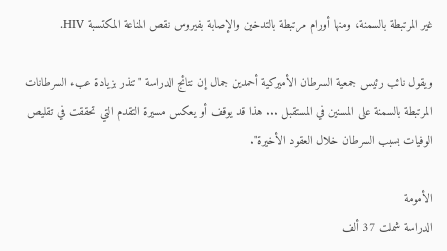غير المرتبطة بالسمنة، ومنها أورام مرتبطة بالتدخين والإصابة بفيروس نقص المناعة المكتسبة HIV.

ويقول نائب رئيس جمعية السرطان الأميركية أحمدين جمال إن نتائج الدراسة "تنذر بزيادة عبء السرطانات المرتبطة بالسمنة على المسنين في المستقبل ... هذا قد يوقف أو يعكس مسيرة التقدم التي تحققت في تقليص الوفيات بسبب السرطان خلال العقود الأخيرة".

الأمومة
الدراسة شملت 37 ألف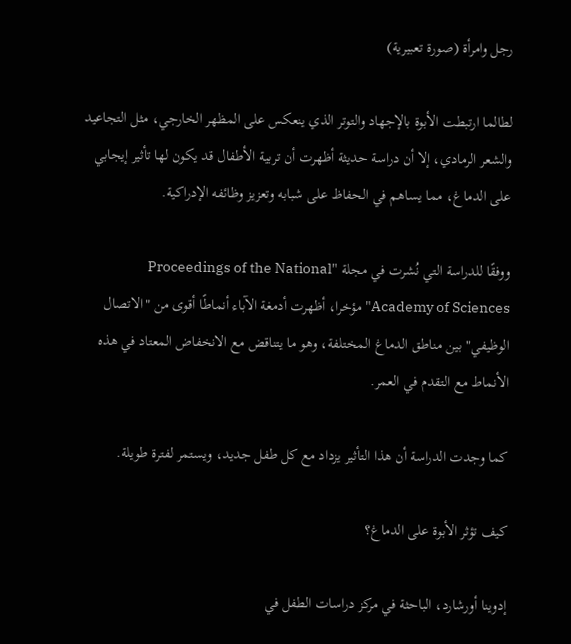رجل وامرأة (صورة تعبيرية)

لطالما ارتبطت الأبوة بالإجهاد والتوتر الذي ينعكس على المظهر الخارجي، مثل التجاعيد والشعر الرمادي، إلا أن دراسة حديثة أظهرت أن تربية الأطفال قد يكون لها تأثير إيجابي على الدماغ، مما يساهم في الحفاظ على شبابه وتعزيز وظائفه الإدراكية.

ووفقًا للدراسة التي نُشرت في مجلة "Proceedings of the National Academy of Sciences" مؤخرا، أظهرت أدمغة الآباء أنماطًا أقوى من "الاتصال الوظيفي" بين مناطق الدماغ المختلفة، وهو ما يتناقض مع الانخفاض المعتاد في هذه الأنماط مع التقدم في العمر.

كما وجدت الدراسة أن هذا التأثير يزداد مع كل طفل جديد، ويستمر لفترة طويلة.

كيف تؤثر الأبوة على الدماغ؟

إدوينا أورشارد، الباحثة في مركز دراسات الطفل في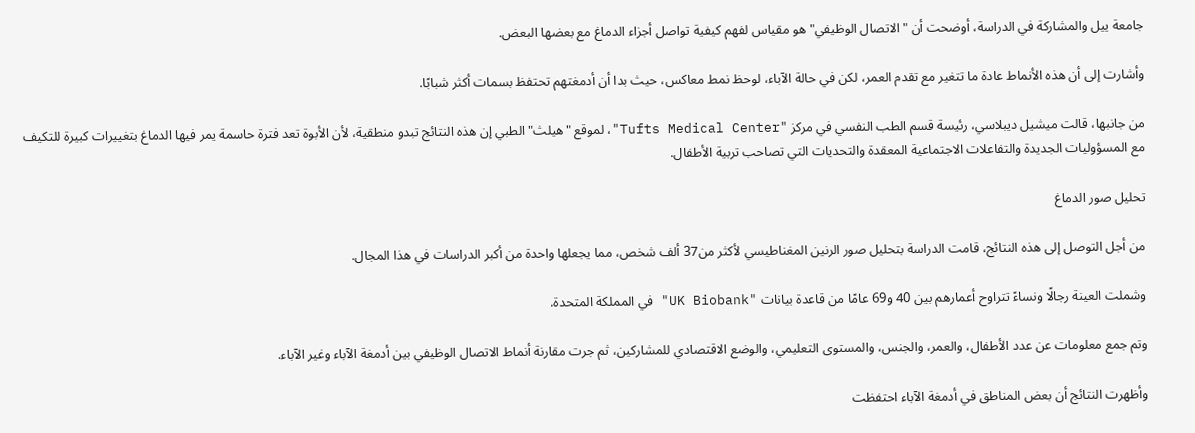جامعة ييل والمشاركة في الدراسة، أوضحت أن "الاتصال الوظيفي" هو مقياس لفهم كيفية تواصل أجزاء الدماغ مع بعضها البعض.

وأشارت إلى أن هذه الأنماط عادة ما تتغير مع تقدم العمر، لكن في حالة الآباء، لوحظ نمط معاكس، حيث بدا أن أدمغتهم تحتفظ بسمات أكثر شبابًا.

من جانبها، قالت ميشيل ديبلاسي، رئيسة قسم الطب النفسي في مركز "Tufts Medical Center"، لموقع "هيلث" الطبي إن هذه النتائج تبدو منطقية، لأن الأبوة تعد فترة حاسمة يمر فيها الدماغ بتغييرات كبيرة للتكيف مع المسؤوليات الجديدة والتفاعلات الاجتماعية المعقدة والتحديات التي تصاحب تربية الأطفال.

تحليل صور الدماغ

من أجل التوصل إلى هذه النتائج، قامت الدراسة بتحليل صور الرنين المغناطيسي لأكثر من37 ألف شخص، مما يجعلها واحدة من أكبر الدراسات في هذا المجال.

وشملت العينة رجالًا ونساءً تتراوح أعمارهم بين 40 و69 عامًا من قاعدة بيانات "UK Biobank" في المملكة المتحدة.

وتم جمع معلومات عن عدد الأطفال، والعمر، والجنس، والمستوى التعليمي، والوضع الاقتصادي للمشاركين، ثم جرت مقارنة أنماط الاتصال الوظيفي بين أدمغة الآباء وغير الآباء.

وأظهرت النتائج أن بعض المناطق في أدمغة الآباء احتفظت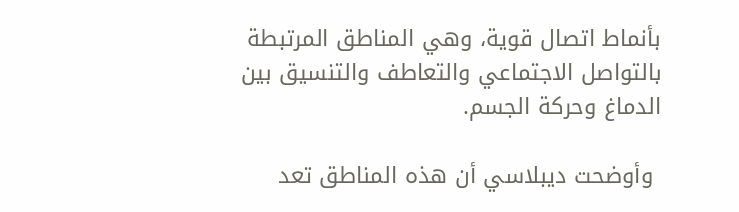بأنماط اتصال قوية، وهي المناطق المرتبطة بالتواصل الاجتماعي والتعاطف والتنسيق بين الدماغ وحركة الجسم.

 وأوضحت ديبلاسي أن هذه المناطق تعد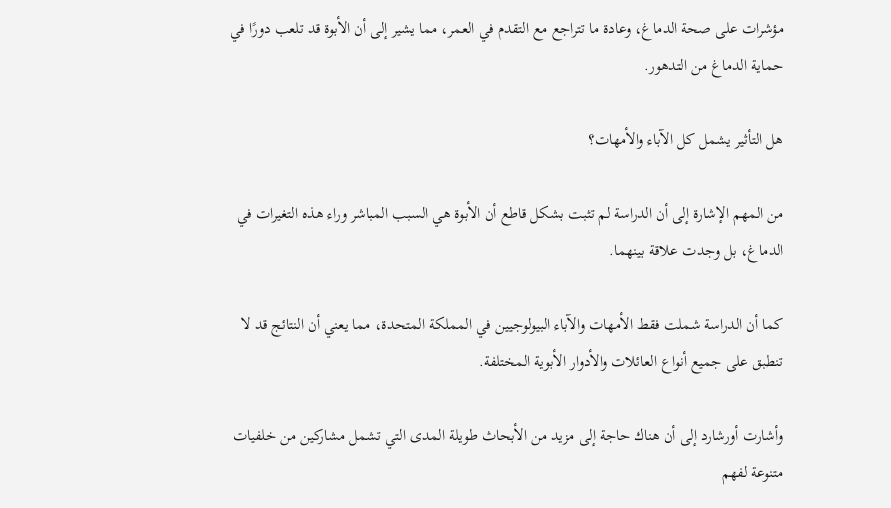مؤشرات على صحة الدماغ، وعادة ما تتراجع مع التقدم في العمر، مما يشير إلى أن الأبوة قد تلعب دورًا في حماية الدماغ من التدهور.

هل التأثير يشمل كل الآباء والأمهات؟

من المهم الإشارة إلى أن الدراسة لم تثبت بشكل قاطع أن الأبوة هي السبب المباشر وراء هذه التغيرات في الدماغ، بل وجدت علاقة بينهما.

كما أن الدراسة شملت فقط الأمهات والآباء البيولوجيين في المملكة المتحدة، مما يعني أن النتائج قد لا تنطبق على جميع أنواع العائلات والأدوار الأبوية المختلفة.

وأشارت أورشارد إلى أن هناك حاجة إلى مزيد من الأبحاث طويلة المدى التي تشمل مشاركين من خلفيات متنوعة لفهم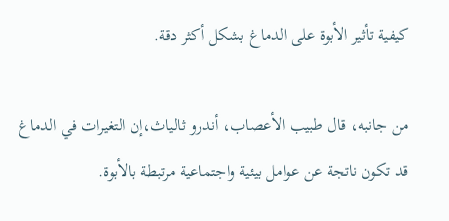كيفية تأثير الأبوة على الدماغ بشكل أكثر دقة.

من جانبه، قال طبيب الأعصاب، أندرو ثالياث،إن التغيرات في الدماغ قد تكون ناتجة عن عوامل بيئية واجتماعية مرتبطة بالأبوة.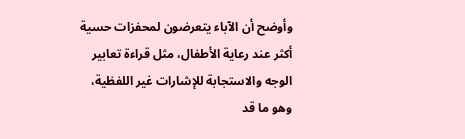وأوضح أن الآباء يتعرضون لمحفزات حسية أكثر عند رعاية الأطفال، مثل قراءة تعابير الوجه والاستجابة للإشارات غير اللفظية، وهو ما قد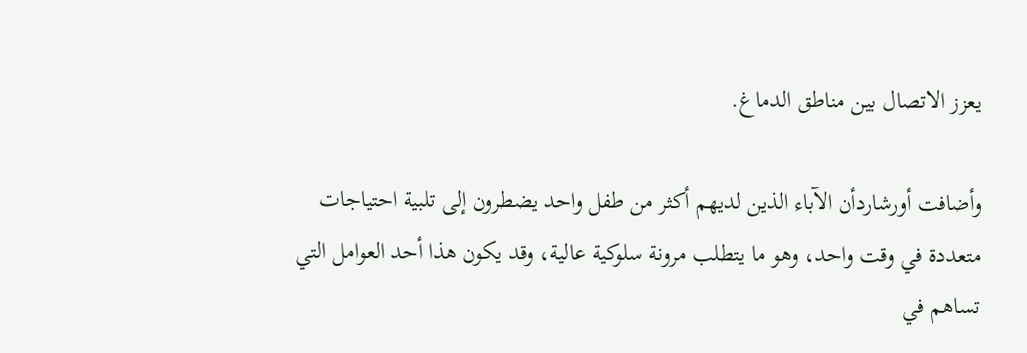يعزز الاتصال بين مناطق الدماغ.

وأضافت أورشاردأن الآباء الذين لديهم أكثر من طفل واحد يضطرون إلى تلبية احتياجات متعددة في وقت واحد، وهو ما يتطلب مرونة سلوكية عالية، وقد يكون هذا أحد العوامل التي تساهم في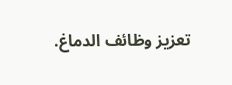تعزيز وظائف الدماغ.